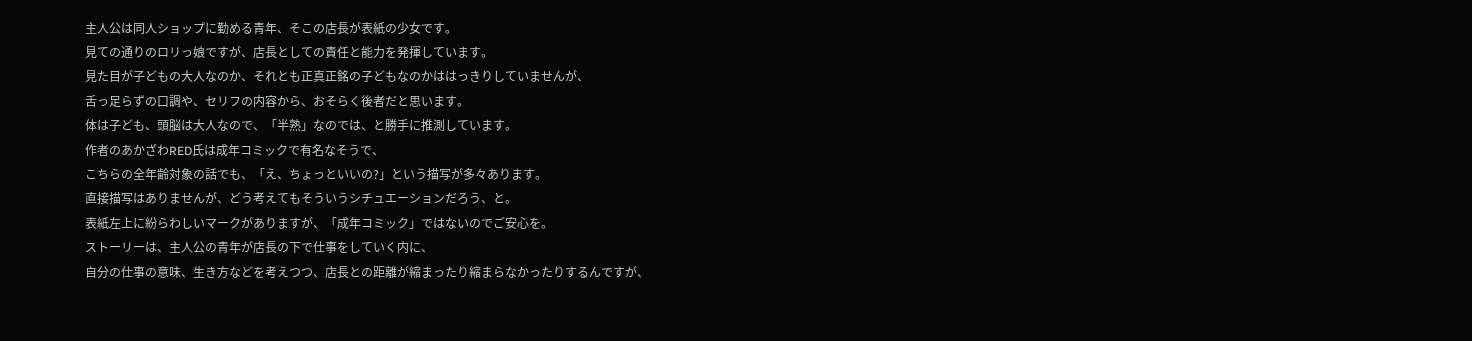主人公は同人ショップに勤める青年、そこの店長が表紙の少女です。
見ての通りのロリっ娘ですが、店長としての責任と能力を発揮しています。
見た目が子どもの大人なのか、それとも正真正銘の子どもなのかははっきりしていませんが、
舌っ足らずの口調や、セリフの内容から、おそらく後者だと思います。
体は子ども、頭脳は大人なので、「半熟」なのでは、と勝手に推測しています。
作者のあかざわRED氏は成年コミックで有名なそうで、
こちらの全年齢対象の話でも、「え、ちょっといいの?」という描写が多々あります。
直接描写はありませんが、どう考えてもそういうシチュエーションだろう、と。
表紙左上に紛らわしいマークがありますが、「成年コミック」ではないのでご安心を。
ストーリーは、主人公の青年が店長の下で仕事をしていく内に、
自分の仕事の意味、生き方などを考えつつ、店長との距離が縮まったり縮まらなかったりするんですが、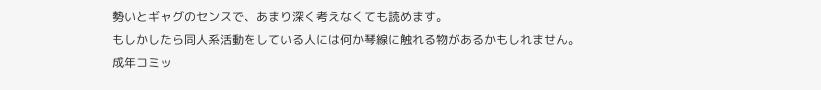勢いとギャグのセンスで、あまり深く考えなくても読めます。
もしかしたら同人系活動をしている人には何か琴線に触れる物があるかもしれません。
成年コミッ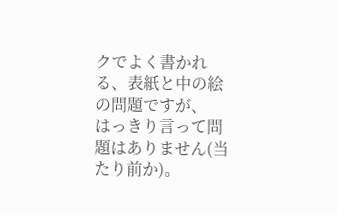クでよく書かれる、表紙と中の絵の問題ですが、
はっきり言って問題はありません(当たり前か)。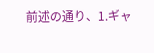前述の通り、1.ギャ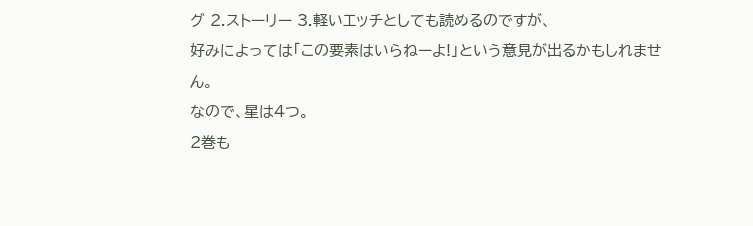グ 2.ストーリー 3.軽いエッチとしても読めるのですが、
好みによっては「この要素はいらねーよ!」という意見が出るかもしれません。
なので、星は4つ。
2巻も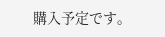購入予定です。